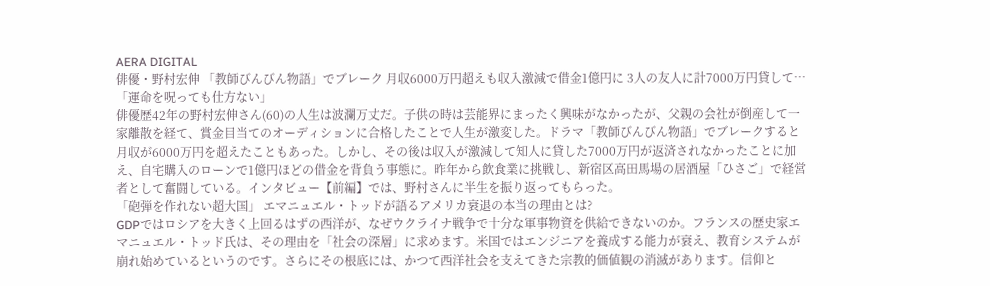AERA DIGITAL
俳優・野村宏伸 「教師びんびん物語」でブレーク 月収6000万円超えも収入激減で借金1億円に 3人の友人に計7000万円貸して…「運命を呪っても仕方ない」
俳優歴42年の野村宏伸さん(60)の人生は波瀾万丈だ。子供の時は芸能界にまったく興味がなかったが、父親の会社が倒産して一家離散を経て、賞金目当てのオーディションに合格したことで人生が激変した。ドラマ「教師びんびん物語」でブレークすると月収が6000万円を超えたこともあった。しかし、その後は収入が激減して知人に貸した7000万円が返済されなかったことに加え、自宅購入のローンで1億円ほどの借金を背負う事態に。昨年から飲食業に挑戦し、新宿区高田馬場の居酒屋「ひさご」で経営者として奮闘している。インタビュー【前編】では、野村さんに半生を振り返ってもらった。
「砲弾を作れない超大国」 エマニュエル・トッドが語るアメリカ衰退の本当の理由とは?
GDPではロシアを大きく上回るはずの西洋が、なぜウクライナ戦争で十分な軍事物資を供給できないのか。フランスの歴史家エマニュエル・トッド氏は、その理由を「社会の深層」に求めます。米国ではエンジニアを養成する能力が衰え、教育システムが崩れ始めているというのです。さらにその根底には、かつて西洋社会を支えてきた宗教的価値観の消滅があります。信仰と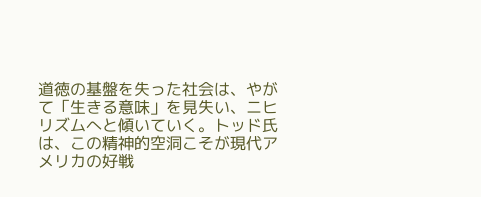道徳の基盤を失った社会は、やがて「生きる意味」を見失い、ニヒリズムへと傾いていく。トッド氏は、この精神的空洞こそが現代アメリカの好戦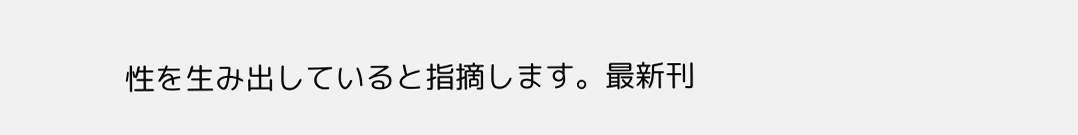性を生み出していると指摘します。最新刊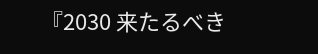『2030 来たるべき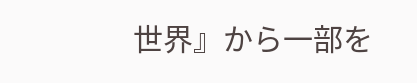世界』から一部を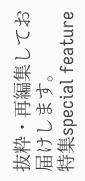抜粋・再編集してお届けします。
特集special feature